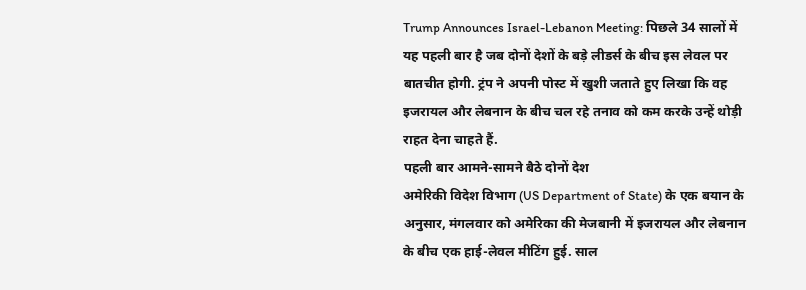Trump Announces Israel-Lebanon Meeting: पिछले 34 सालों में यह पहली बार है जब दोनों देशों के बड़े लीडर्स के बीच इस लेवल पर बातचीत होगी. ट्रंप ने अपनी पोस्ट में खुशी जताते हुए लिखा कि वह इजरायल और लेबनान के बीच चल रहे तनाव को कम करके उन्हें थोड़ी राहत देना चाहते हैं.
पहली बार आमने-सामने बैठे दोनों देश
अमेरिकी विदेश विभाग (US Department of State) के एक बयान के अनुसार, मंगलवार को अमेरिका की मेजबानी में इजरायल और लेबनान के बीच एक हाई-लेवल मीटिंग हुई. साल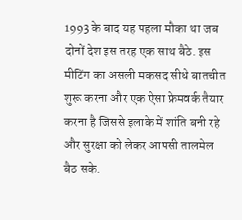1993 के बाद यह पहला मौका था जब दोनों देश इस तरह एक साथ बैठे. इस मीटिंग का असली मकसद सीधे बातचीत शुरू करना और एक ऐसा फ्रेमवर्क तैयार करना है जिससे इलाके में शांति बनी रहे और सुरक्षा को लेकर आपसी तालमेल बैठ सके.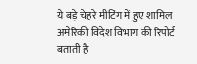ये बड़े चेहरे मीटिंग में हुए शामिल
अमेरिकी विदेश विभाग की रिपोर्ट बताती है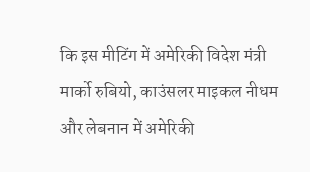कि इस मीटिंग में अमेरिकी विदेश मंत्री मार्को रुबियो, काउंसलर माइकल नीधम और लेबनान में अमेरिकी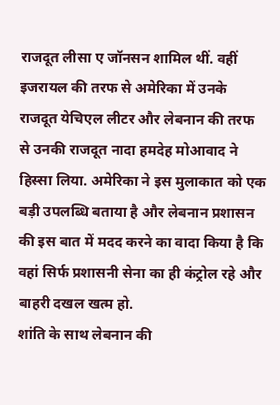राजदूत लीसा ए जॉनसन शामिल थीं. वहीं इजरायल की तरफ से अमेरिका में उनके राजदूत येचिएल लीटर और लेबनान की तरफ से उनकी राजदूत नादा हमदेह मोआवाद ने हिस्सा लिया. अमेरिका ने इस मुलाकात को एक बड़ी उपलब्धि बताया है और लेबनान प्रशासन की इस बात में मदद करने का वादा किया है कि वहां सिर्फ प्रशासनी सेना का ही कंट्रोल रहे और बाहरी दखल खत्म हो.
शांति के साथ लेबनान की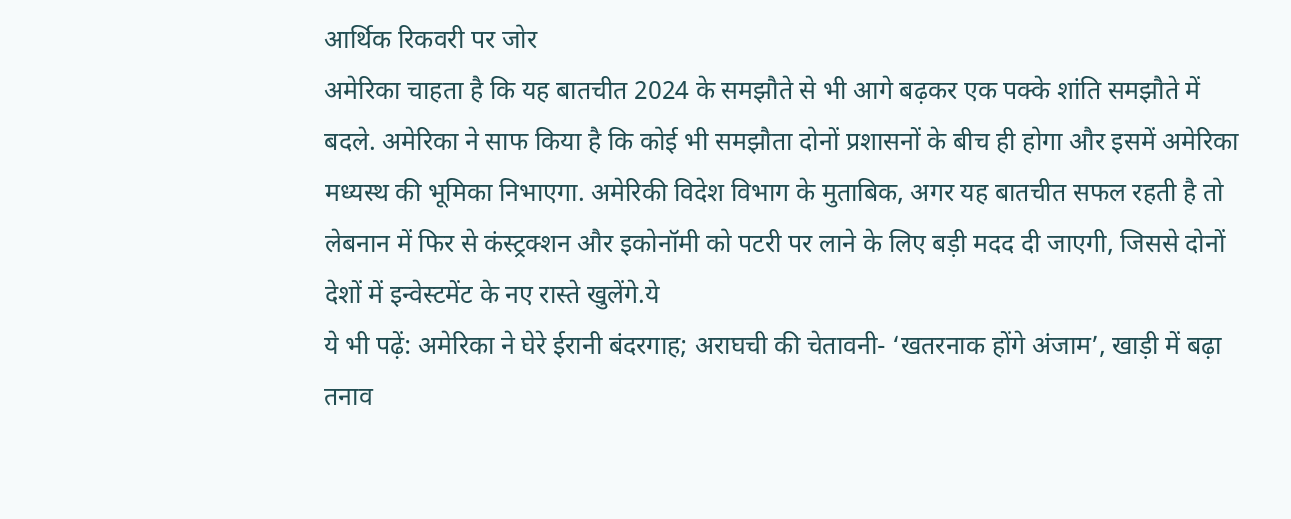आर्थिक रिकवरी पर जोर
अमेरिका चाहता है कि यह बातचीत 2024 के समझौते से भी आगे बढ़कर एक पक्के शांति समझौते में बदले. अमेरिका ने साफ किया है कि कोई भी समझौता दोनों प्रशासनों के बीच ही होगा और इसमें अमेरिका मध्यस्थ की भूमिका निभाएगा. अमेरिकी विदेश विभाग के मुताबिक, अगर यह बातचीत सफल रहती है तो लेबनान में फिर से कंस्ट्रक्शन और इकोनॉमी को पटरी पर लाने के लिए बड़ी मदद दी जाएगी, जिससे दोनों देशों में इन्वेस्टमेंट के नए रास्ते खुलेंगे.ये
ये भी पढ़ें: अमेरिका ने घेरे ईरानी बंदरगाह; अराघची की चेतावनी- ‘खतरनाक होंगे अंजाम’, खाड़ी में बढ़ा तनाव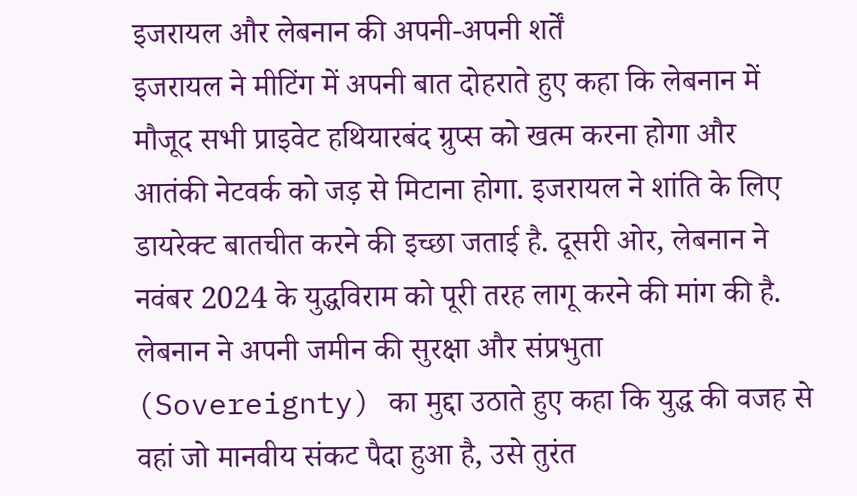इजरायल और लेबनान की अपनी-अपनी शर्तें
इजरायल ने मीटिंग में अपनी बात दोहराते हुए कहा कि लेबनान में मौजूद सभी प्राइवेट हथियारबंद ग्रुप्स को खत्म करना होगा और आतंकी नेटवर्क को जड़ से मिटाना होगा. इजरायल ने शांति के लिए डायरेक्ट बातचीत करने की इच्छा जताई है. दूसरी ओर, लेबनान ने नवंबर 2024 के युद्धविराम को पूरी तरह लागू करने की मांग की है. लेबनान ने अपनी जमीन की सुरक्षा और संप्रभुता (Sovereignty) का मुद्दा उठाते हुए कहा कि युद्ध की वजह से वहां जो मानवीय संकट पैदा हुआ है, उसे तुरंत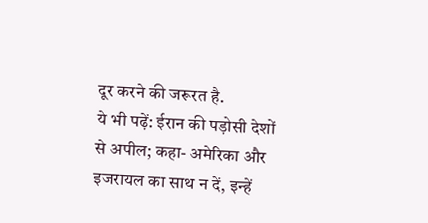दूर करने की जरूरत है.
ये भी पढ़ें: ईरान की पड़ोसी देशों से अपील; कहा- अमेरिका और इजरायल का साथ न दें, इन्हें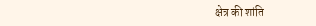क्षेत्र की शांति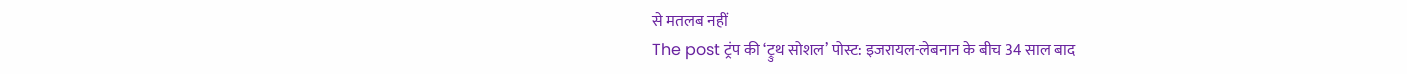से मतलब नहीं
The post ट्रंप की ‘ट्रुथ सोशल’ पोस्ट: इजरायल-लेबनान के बीच 34 साल बाद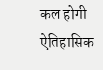कल होगी ऐतिहासिक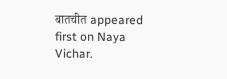बातचीत appeared first on Naya Vichar.